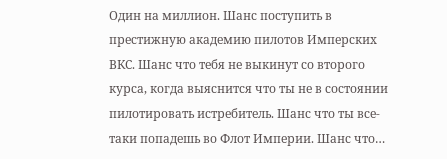Один на миллион. Шанс поступить в престижную академию пилотов Имперских ВКС. Шанс что тебя не выкинут со второго курса, когда выяснится что ты не в состоянии пилотировать истребитель. Шанс что ты все-таки попадешь во Флот Империи. Шанс что…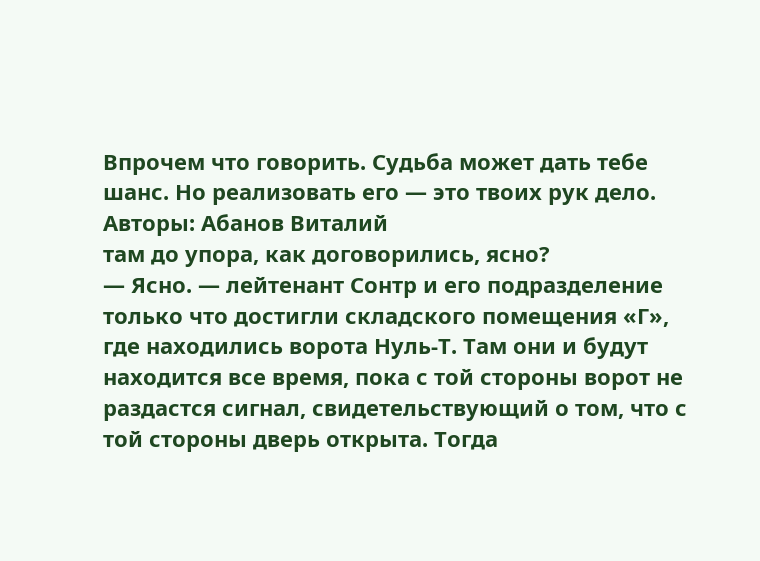Впрочем что говорить. Судьба может дать тебе шанс. Но реализовать его — это твоих рук дело.
Авторы: Абанов Виталий
там до упора, как договорились, ясно?
— Ясно. — лейтенант Сонтр и его подразделение только что достигли складского помещения «Г», где находились ворота Нуль-Т. Там они и будут находится все время, пока с той стороны ворот не раздастся сигнал, свидетельствующий о том, что с той стороны дверь открыта. Тогда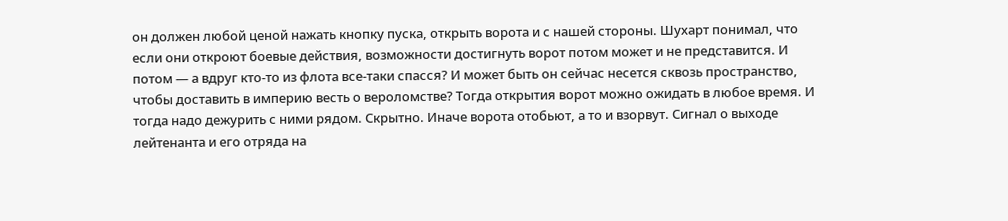он должен любой ценой нажать кнопку пуска, открыть ворота и с нашей стороны. Шухарт понимал, что если они откроют боевые действия, возможности достигнуть ворот потом может и не представится. И потом — а вдруг кто-то из флота все-таки спасся? И может быть он сейчас несется сквозь пространство, чтобы доставить в империю весть о вероломстве? Тогда открытия ворот можно ожидать в любое время. И тогда надо дежурить с ними рядом. Скрытно. Иначе ворота отобьют, а то и взорвут. Сигнал о выходе лейтенанта и его отряда на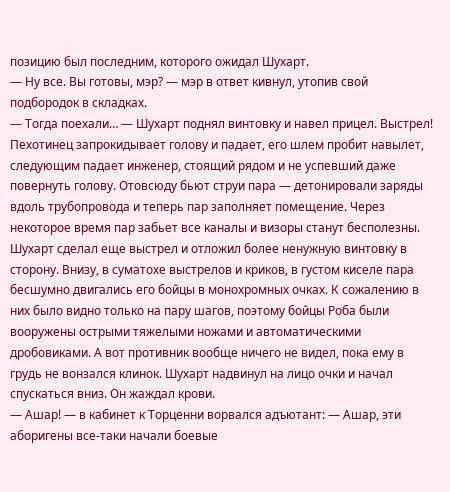позицию был последним, которого ожидал Шухарт.
— Ну все. Вы готовы, мэр? — мэр в ответ кивнул, утопив свой подбородок в складках.
— Тогда поехали… — Шухарт поднял винтовку и навел прицел. Выстрел! Пехотинец запрокидывает голову и падает, его шлем пробит навылет, следующим падает инженер, стоящий рядом и не успевший даже повернуть голову. Отовсюду бьют струи пара — детонировали заряды вдоль трубопровода и теперь пар заполняет помещение. Через некоторое время пар забьет все каналы и визоры станут бесполезны. Шухарт сделал еще выстрел и отложил более ненужную винтовку в сторону. Внизу, в суматохе выстрелов и криков, в густом киселе пара бесшумно двигались его бойцы в монохромных очках. К сожалению в них было видно только на пару шагов, поэтому бойцы Роба были вооружены острыми тяжелыми ножами и автоматическими дробовиками. А вот противник вообще ничего не видел, пока ему в грудь не вонзался клинок. Шухарт надвинул на лицо очки и начал спускаться вниз. Он жаждал крови.
— Ашар! — в кабинет к Торценни ворвался адъютант: — Ашар, эти аборигены все-таки начали боевые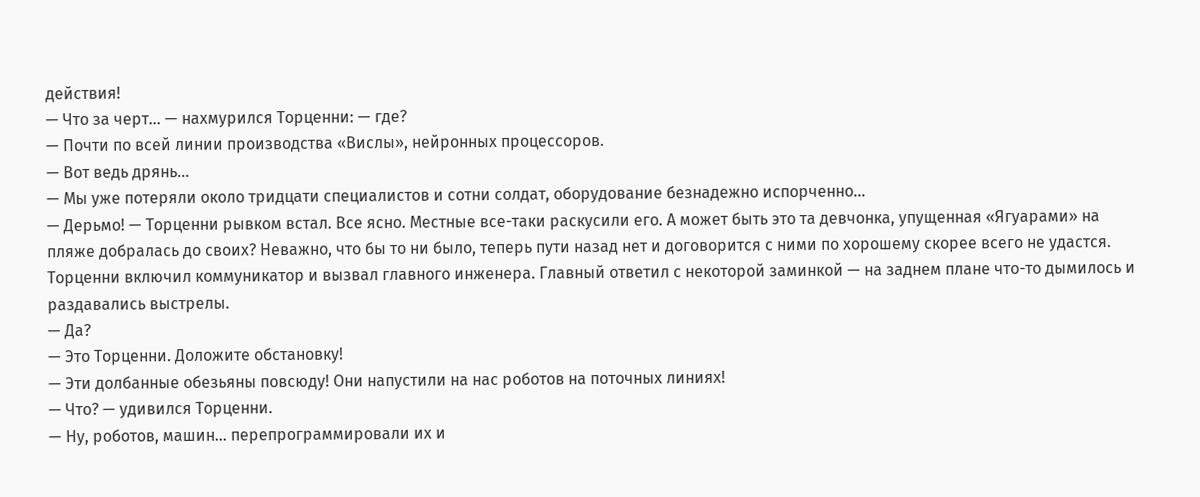действия!
— Что за черт… — нахмурился Торценни: — где?
— Почти по всей линии производства «Вислы», нейронных процессоров.
— Вот ведь дрянь…
— Мы уже потеряли около тридцати специалистов и сотни солдат, оборудование безнадежно испорченно…
— Дерьмо! — Торценни рывком встал. Все ясно. Местные все-таки раскусили его. А может быть это та девчонка, упущенная «Ягуарами» на пляже добралась до своих? Неважно, что бы то ни было, теперь пути назад нет и договорится с ними по хорошему скорее всего не удастся. Торценни включил коммуникатор и вызвал главного инженера. Главный ответил с некоторой заминкой — на заднем плане что-то дымилось и раздавались выстрелы.
— Да?
— Это Торценни. Доложите обстановку!
— Эти долбанные обезьяны повсюду! Они напустили на нас роботов на поточных линиях!
— Что? — удивился Торценни.
— Ну, роботов, машин… перепрограммировали их и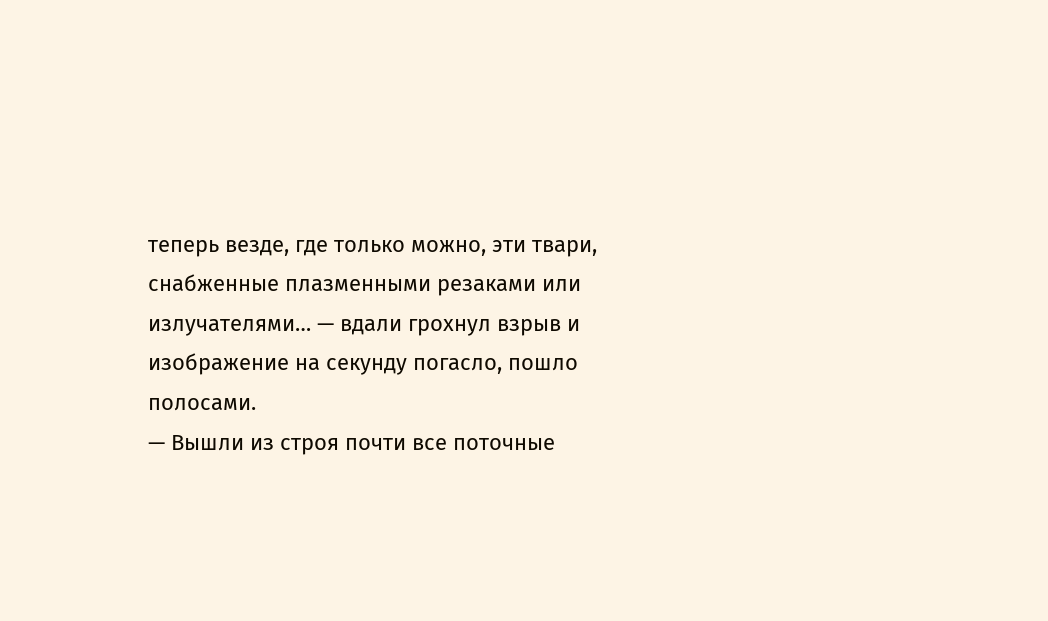теперь везде, где только можно, эти твари, снабженные плазменными резаками или излучателями… — вдали грохнул взрыв и изображение на секунду погасло, пошло полосами.
— Вышли из строя почти все поточные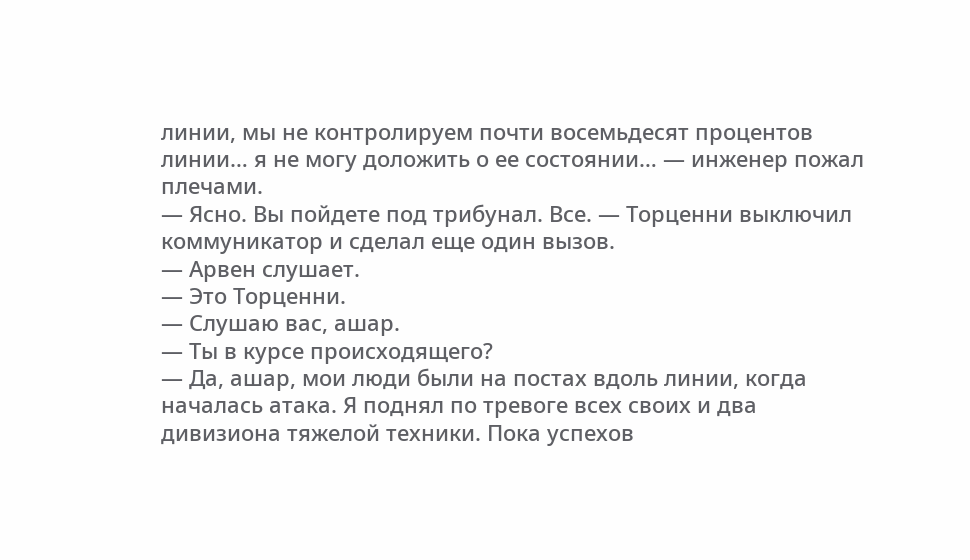линии, мы не контролируем почти восемьдесят процентов линии… я не могу доложить о ее состоянии… — инженер пожал плечами.
— Ясно. Вы пойдете под трибунал. Все. — Торценни выключил коммуникатор и сделал еще один вызов.
— Арвен слушает.
— Это Торценни.
— Слушаю вас, ашар.
— Ты в курсе происходящего?
— Да, ашар, мои люди были на постах вдоль линии, когда началась атака. Я поднял по тревоге всех своих и два дивизиона тяжелой техники. Пока успехов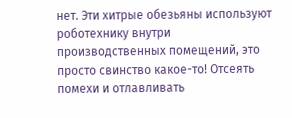нет. Эти хитрые обезьяны используют роботехнику внутри производственных помещений, это просто свинство какое-то! Отсеять помехи и отлавливать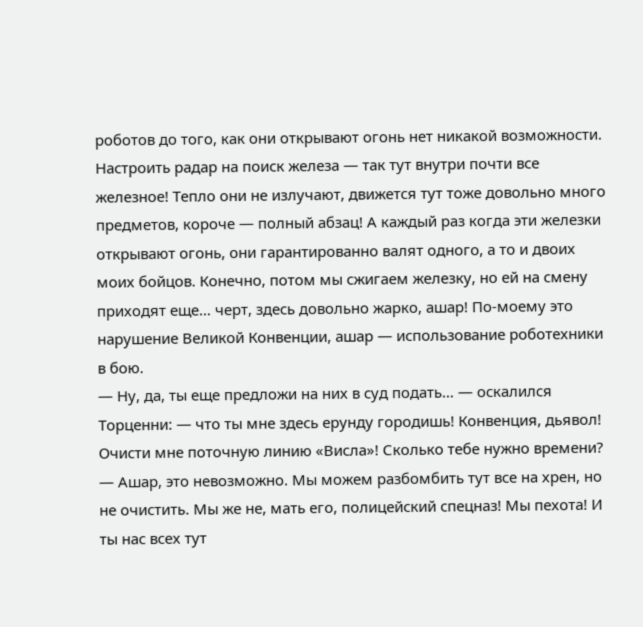роботов до того, как они открывают огонь нет никакой возможности. Настроить радар на поиск железа — так тут внутри почти все железное! Тепло они не излучают, движется тут тоже довольно много предметов, короче — полный абзац! А каждый раз когда эти железки открывают огонь, они гарантированно валят одного, а то и двоих моих бойцов. Конечно, потом мы сжигаем железку, но ей на смену приходят еще… черт, здесь довольно жарко, ашар! По-моему это нарушение Великой Конвенции, ашар — использование роботехники в бою.
— Ну, да, ты еще предложи на них в суд подать… — оскалился Торценни: — что ты мне здесь ерунду городишь! Конвенция, дьявол! Очисти мне поточную линию «Висла»! Сколько тебе нужно времени?
— Ашар, это невозможно. Мы можем разбомбить тут все на хрен, но не очистить. Мы же не, мать его, полицейский спецназ! Мы пехота! И ты нас всех тут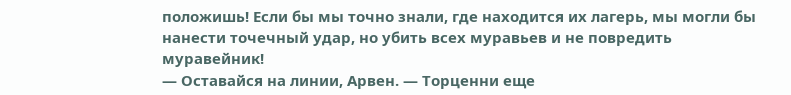положишь! Если бы мы точно знали, где находится их лагерь, мы могли бы нанести точечный удар, но убить всех муравьев и не повредить муравейник!
— Оставайся на линии, Арвен. — Торценни еще